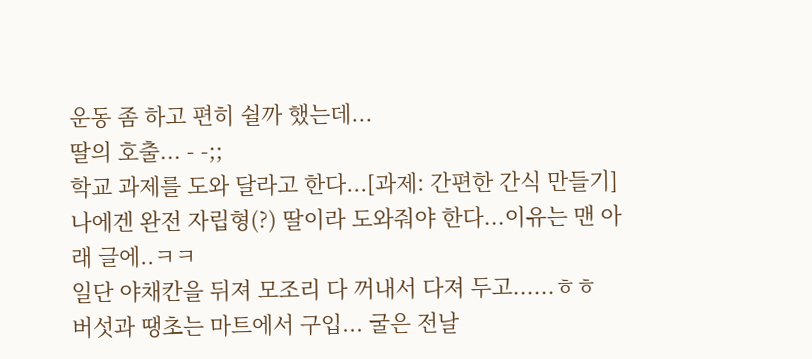운동 좀 하고 편히 쉴까 했는데...
딸의 호출... - -;;
학교 과제를 도와 달라고 한다...[과제: 간편한 간식 만들기]
나에겐 완전 자립형(?) 딸이라 도와줘야 한다...이유는 맨 아래 글에..ㅋㅋ
일단 야채칸을 뒤져 모조리 다 꺼내서 다져 두고......ㅎㅎ
버섯과 땡초는 마트에서 구입... 굴은 전날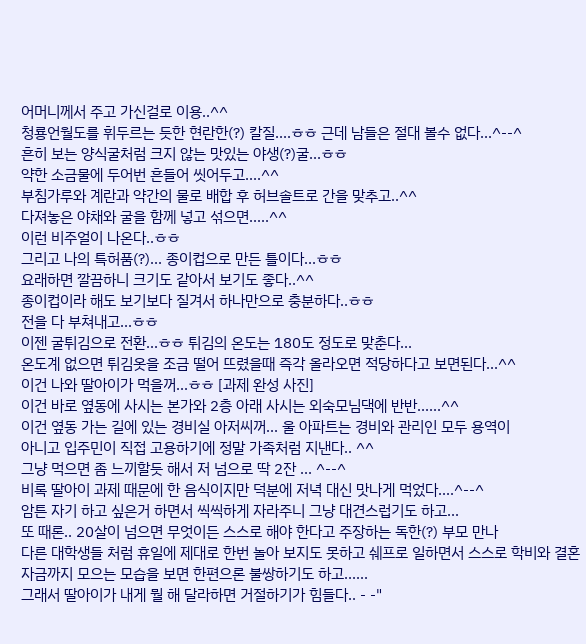어머니께서 주고 가신걸로 이용..^^
청룡언월도를 휘두르는 듯한 현란한(?) 칼질....ㅎㅎ 근데 남들은 절대 볼수 없다...^--^
흔히 보는 양식굴처럼 크지 않는 맛있는 야생(?)굴...ㅎㅎ
약한 소금물에 두어번 흔들어 씻어두고....^^
부침가루와 계란과 약간의 물로 배합 후 허브솔트로 간을 맞추고..^^
다져놓은 야채와 굴을 함께 넣고 섞으면.....^^
이런 비주얼이 나온다..ㅎㅎ
그리고 나의 특허품(?)... 종이컵으로 만든 틀이다...ㅎㅎ
요래하면 깔끔하니 크기도 같아서 보기도 좋다..^^
종이컵이라 해도 보기보다 질겨서 하나만으로 충분하다..ㅎㅎ
전을 다 부쳐내고...ㅎㅎ
이젠 굴튀김으로 전환...ㅎㅎ 튀김의 온도는 180도 정도로 맞춘다...
온도계 없으면 튀김옷을 조금 떨어 뜨렸을때 즉각 올라오면 적당하다고 보면된다...^^
이건 나와 딸아이가 먹을꺼...ㅎㅎ [과제 완성 사진]
이건 바로 옆동에 사시는 본가와 2층 아래 사시는 외숙모님댁에 반반......^^
이건 옆동 가는 길에 있는 경비실 아저씨꺼... 울 아파트는 경비와 관리인 모두 용역이
아니고 입주민이 직접 고용하기에 정말 가족처럼 지낸다.. ^^
그냥 먹으면 좀 느끼할듯 해서 저 넘으로 딱 2잔 ... ^--^
비록 딸아이 과제 때문에 한 음식이지만 덕분에 저녁 대신 맛나게 먹었다....^--^
암튼 자기 하고 싶은거 하면서 씩씩하게 자라주니 그냥 대견스럽기도 하고...
또 때론.. 20살이 넘으면 무엇이든 스스로 해야 한다고 주장하는 독한(?) 부모 만나
다른 대학생들 처럼 휴일에 제대로 한번 놀아 보지도 못하고 쉐프로 일하면서 스스로 학비와 결혼자금까지 모으는 모습을 보면 한편으론 불쌍하기도 하고......
그래서 딸아이가 내게 뭘 해 달라하면 거절하기가 힘들다.. - -"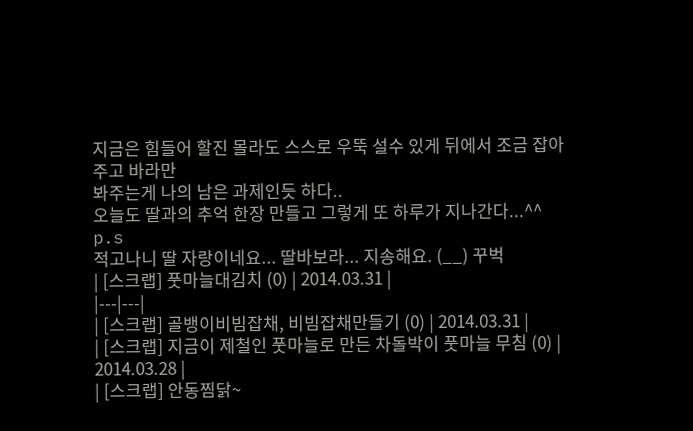지금은 힘들어 할진 몰라도 스스로 우뚝 설수 있게 뒤에서 조금 잡아주고 바라만
봐주는게 나의 남은 과제인듯 하다..
오늘도 딸과의 추억 한장 만들고 그렇게 또 하루가 지나간다...^^
p.s
적고나니 딸 자랑이네요... 딸바보라... 지송해요. (__) 꾸벅
| [스크랩] 풋마늘대김치 (0) | 2014.03.31 |
|---|---|
| [스크랩] 골뱅이비빔잡채, 비빔잡채만들기 (0) | 2014.03.31 |
| [스크랩] 지금이 제철인 풋마늘로 만든 차돌박이 풋마늘 무침 (0) | 2014.03.28 |
| [스크랩] 안동찜닭~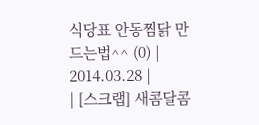식당표 안동찜닭 만드는법^^ (0) | 2014.03.28 |
| [스크랩] 새콤달콤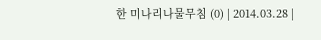한 미나리나물무침 (0) | 2014.03.28 |